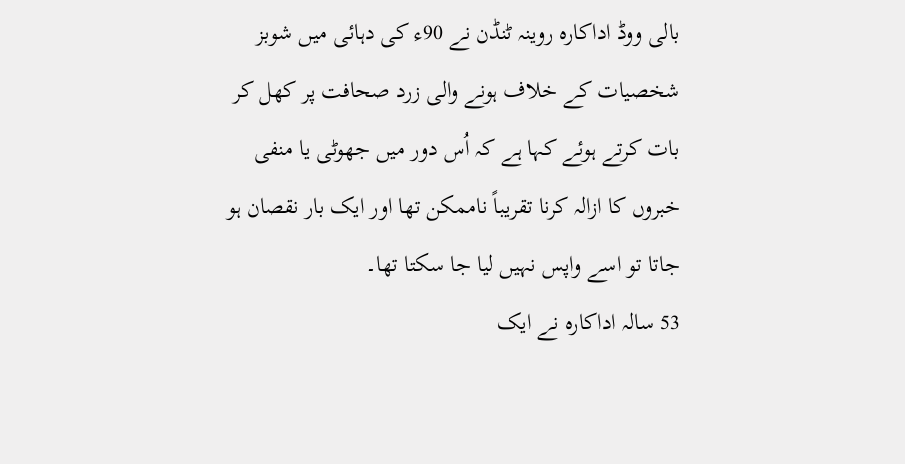بالی ووڈ اداکارہ روینہ ٹنڈن نے 90ء کی دہائی میں شوبز شخصیات کے خلاف ہونے والی زرد صحافت پر کھل کر بات کرتے ہوئے کہا ہے کہ اُس دور میں جھوٹی یا منفی خبروں کا ازالہ کرنا تقریباً ناممکن تھا اور ایک بار نقصان ہو جاتا تو اسے واپس نہیں لیا جا سکتا تھا۔
53 سالہ اداکارہ نے ایک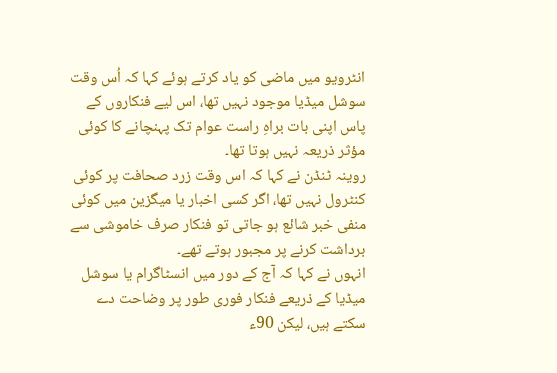انٹرویو میں ماضی کو یاد کرتے ہوئے کہا کہ اُس وقت سوشل میڈیا موجود نہیں تھا، اس لیے فنکاروں کے پاس اپنی بات براہِ راست عوام تک پہنچانے کا کوئی مؤثر ذریعہ نہیں ہوتا تھا۔
روینہ ٹنڈن نے کہا کہ اس وقت زرد صحافت پر کوئی کنٹرول نہیں تھا، اگر کسی اخبار یا میگزین میں کوئی منفی خبر شائع ہو جاتی تو فنکار صرف خاموشی سے برداشت کرنے پر مجبور ہوتے تھے۔
انہوں نے کہا کہ آج کے دور میں انسٹاگرام یا سوشل میڈیا کے ذریعے فنکار فوری طور پر وضاحت دے سکتے ہیں، لیکن 90ء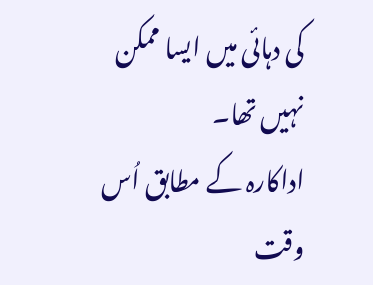کی دہائی میں ایسا ممکن نہیں تھا۔
اداکارہ کے مطابق اُس وقت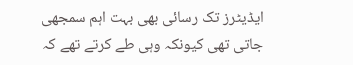ایڈیٹرز تک رسائی بھی بہت اہم سمجھی جاتی تھی کیونکہ وہی طے کرتے تھے کہ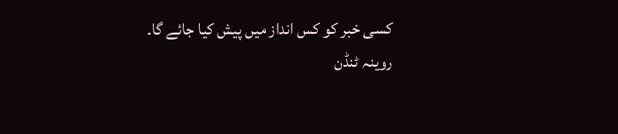کسی خبر کو کس انداز میں پیش کیا جائے گا۔
روینہ ٹنڈن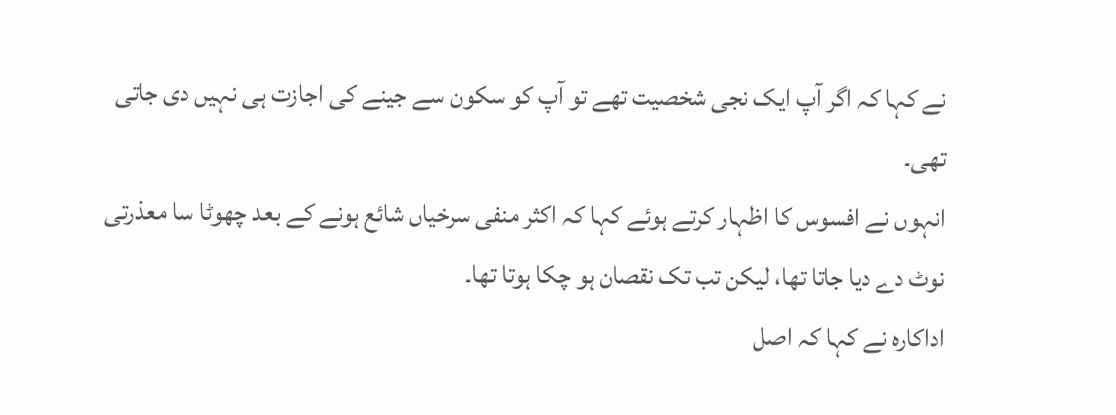نے کہا کہ اگر آپ ایک نجی شخصیت تھے تو آپ کو سکون سے جینے کی اجازت ہی نہیں دی جاتی تھی۔
انہوں نے افسوس کا اظہار کرتے ہوئے کہا کہ اکثر منفی سرخیاں شائع ہونے کے بعد چھوٹا سا معذرتی نوٹ دے دیا جاتا تھا، لیکن تب تک نقصان ہو چکا ہوتا تھا۔
اداکارہ نے کہا کہ اصل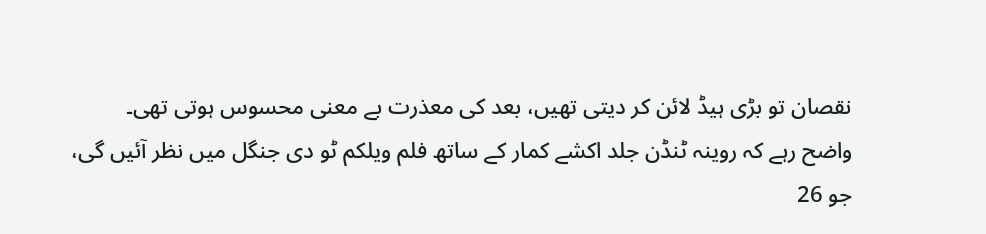نقصان تو بڑی ہیڈ لائن کر دیتی تھیں، بعد کی معذرت بے معنی محسوس ہوتی تھی۔
واضح رہے کہ روینہ ٹنڈن جلد اکشے کمار کے ساتھ فلم ویلکم ٹو دی جنگل میں نظر آئیں گی، جو 26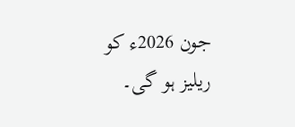جون 2026ء کو ریلیز ہو گی۔